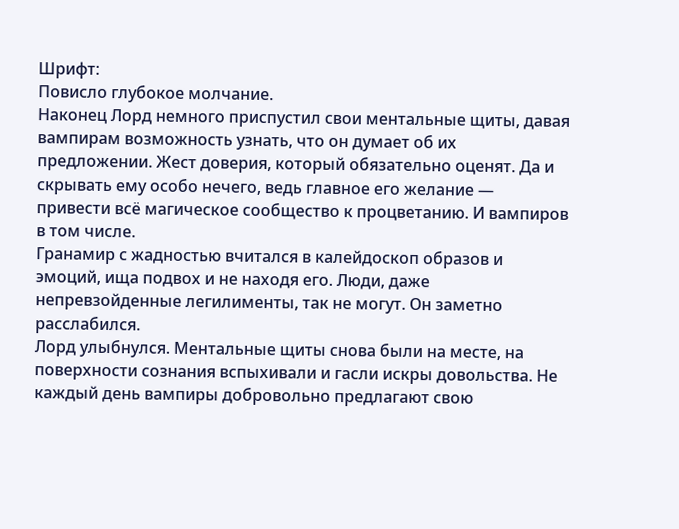Шрифт:
Повисло глубокое молчание.
Наконец Лорд немного приспустил свои ментальные щиты, давая вампирам возможность узнать, что он думает об их предложении. Жест доверия, который обязательно оценят. Да и скрывать ему особо нечего, ведь главное его желание — привести всё магическое сообщество к процветанию. И вампиров в том числе.
Гранамир с жадностью вчитался в калейдоскоп образов и эмоций, ища подвох и не находя его. Люди, даже непревзойденные легилименты, так не могут. Он заметно расслабился.
Лорд улыбнулся. Ментальные щиты снова были на месте, на поверхности сознания вспыхивали и гасли искры довольства. Не каждый день вампиры добровольно предлагают свою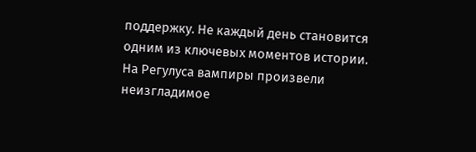поддержку. Не каждый день становится одним из ключевых моментов истории.
На Регулуса вампиры произвели неизгладимое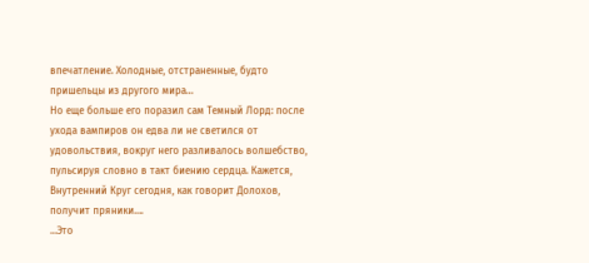впечатление. Холодные, отстраненные, будто пришельцы из другого мира…
Но еще больше его поразил сам Темный Лорд: после ухода вампиров он едва ли не светился от удовольствия, вокруг него разливалось волшебство, пульсируя словно в такт биению сердца. Кажется, Внутренний Круг сегодня, как говорит Долохов, получит пряники….
…Это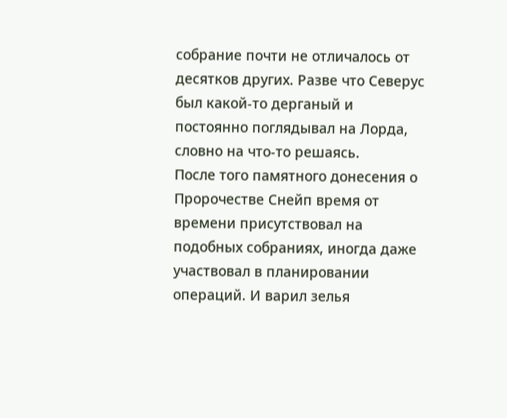собрание почти не отличалось от десятков других. Разве что Северус был какой-то дерганый и постоянно поглядывал на Лорда, словно на что-то решаясь.
После того памятного донесения о Пророчестве Снейп время от времени присутствовал на подобных собраниях, иногда даже участвовал в планировании операций. И варил зелья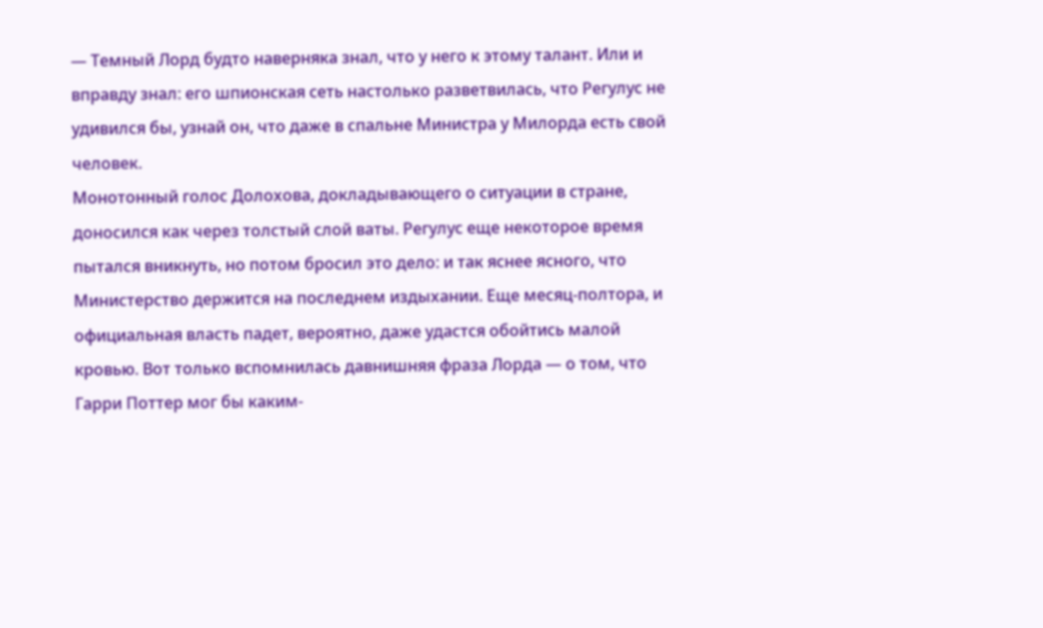— Темный Лорд будто наверняка знал, что у него к этому талант. Или и вправду знал: его шпионская сеть настолько разветвилась, что Регулус не удивился бы, узнай он, что даже в спальне Министра у Милорда есть свой человек.
Монотонный голос Долохова, докладывающего о ситуации в стране, доносился как через толстый слой ваты. Регулус еще некоторое время пытался вникнуть, но потом бросил это дело: и так яснее ясного, что Министерство держится на последнем издыхании. Еще месяц-полтора, и официальная власть падет, вероятно, даже удастся обойтись малой кровью. Вот только вспомнилась давнишняя фраза Лорда — о том, что Гарри Поттер мог бы каким-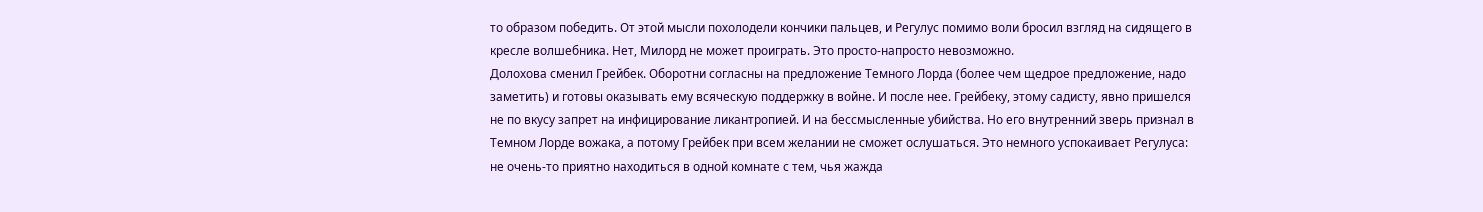то образом победить. От этой мысли похолодели кончики пальцев, и Регулус помимо воли бросил взгляд на сидящего в кресле волшебника. Нет, Милорд не может проиграть. Это просто-напросто невозможно.
Долохова сменил Грейбек. Оборотни согласны на предложение Темного Лорда (более чем щедрое предложение, надо заметить) и готовы оказывать ему всяческую поддержку в войне. И после нее. Грейбеку, этому садисту, явно пришелся не по вкусу запрет на инфицирование ликантропией. И на бессмысленные убийства. Но его внутренний зверь признал в Темном Лорде вожака, а потому Грейбек при всем желании не сможет ослушаться. Это немного успокаивает Регулуса: не очень-то приятно находиться в одной комнате с тем, чья жажда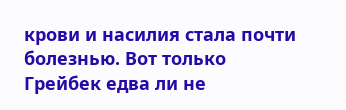крови и насилия стала почти болезнью. Вот только Грейбек едва ли не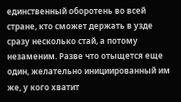единственный оборотень во всей стране, кто сможет держать в узде сразу несколько стай, а потому незаменим. Разве что отыщется еще один, желательно инициированный им же, у кого хватит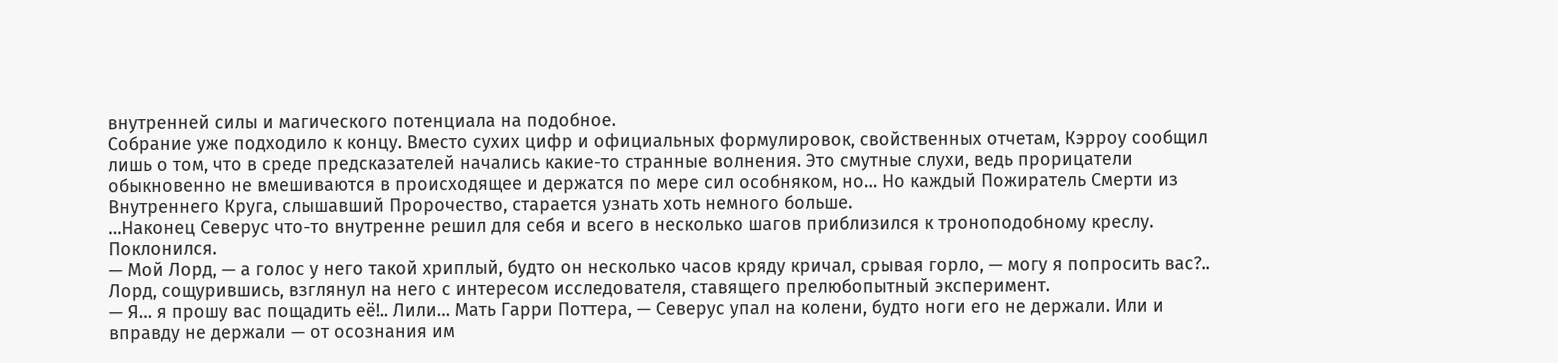внутренней силы и магического потенциала на подобное.
Собрание уже подходило к концу. Вместо сухих цифр и официальных формулировок, свойственных отчетам, Кэрроу сообщил лишь о том, что в среде предсказателей начались какие-то странные волнения. Это смутные слухи, ведь прорицатели обыкновенно не вмешиваются в происходящее и держатся по мере сил особняком, но… Но каждый Пожиратель Смерти из Внутреннего Круга, слышавший Пророчество, старается узнать хоть немного больше.
…Наконец Северус что-то внутренне решил для себя и всего в несколько шагов приблизился к троноподобному креслу. Поклонился.
— Мой Лорд, — а голос у него такой хриплый, будто он несколько часов кряду кричал, срывая горло, — могу я попросить вас?..
Лорд, сощурившись, взглянул на него с интересом исследователя, ставящего прелюбопытный эксперимент.
— Я… я прошу вас пощадить её!.. Лили… Мать Гарри Поттера, — Северус упал на колени, будто ноги его не держали. Или и вправду не держали — от осознания им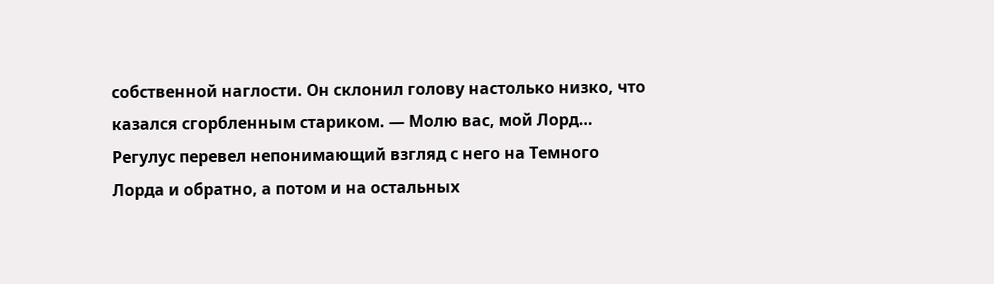собственной наглости. Он склонил голову настолько низко, что казался сгорбленным стариком. — Молю вас, мой Лорд…
Регулус перевел непонимающий взгляд с него на Темного Лорда и обратно, а потом и на остальных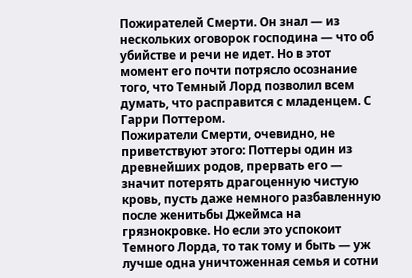Пожирателей Смерти. Он знал — из нескольких оговорок господина — что об убийстве и речи не идет. Но в этот момент его почти потрясло осознание того, что Темный Лорд позволил всем думать, что расправится с младенцем. С Гарри Поттером.
Пожиратели Смерти, очевидно, не приветствуют этого: Поттеры один из древнейших родов, прервать его — значит потерять драгоценную чистую кровь, пусть даже немного разбавленную после женитьбы Джеймса на грязнокровке. Но если это успокоит Темного Лорда, то так тому и быть — уж лучше одна уничтоженная семья и сотни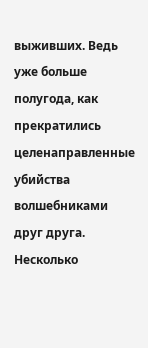выживших. Ведь уже больше полугода, как прекратились целенаправленные убийства волшебниками друг друга. Несколько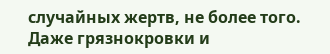случайных жертв, не более того. Даже грязнокровки и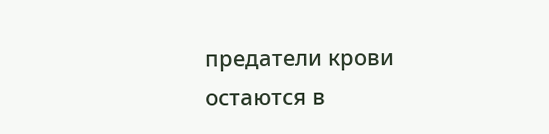предатели крови остаются в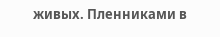живых. Пленниками в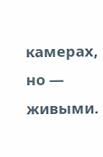камерах, но — живыми.